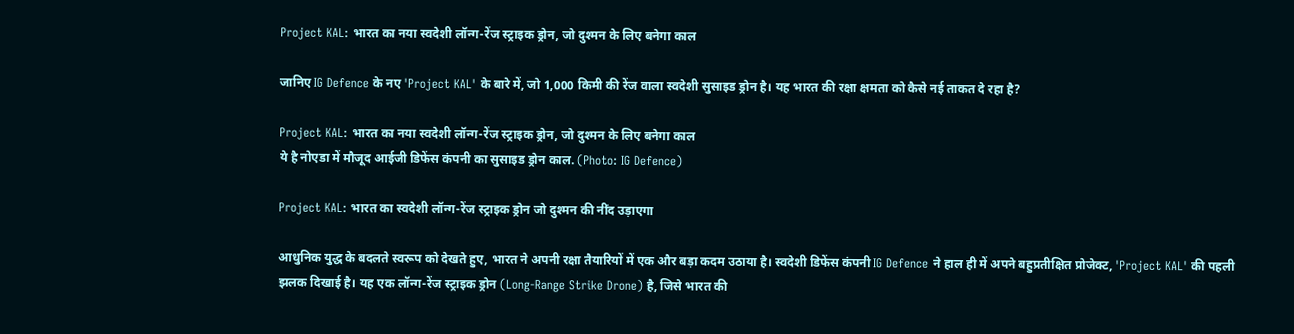Project KAL: भारत का नया स्वदेशी लॉन्ग-रेंज स्ट्राइक ड्रोन, जो दुश्मन के लिए बनेगा काल

जानिए IG Defence के नए 'Project KAL' के बारे में, जो 1,000 किमी की रेंज वाला स्वदेशी सुसाइड ड्रोन है। यह भारत की रक्षा क्षमता को कैसे नई ताकत दे रहा है?

Project KAL: भारत का नया स्वदेशी लॉन्ग-रेंज स्ट्राइक ड्रोन, जो दुश्मन के लिए बनेगा काल
ये है नोएडा में मौजूद आईजी डिफेंस कंपनी का सुसाइड ड्रोन काल. (Photo: IG Defence)

Project KAL: भारत का स्वदेशी लॉन्ग-रेंज स्ट्राइक ड्रोन जो दुश्मन की नींद उड़ाएगा

आधुनिक युद्ध के बदलते स्वरूप को देखते हुए, भारत ने अपनी रक्षा तैयारियों में एक और बड़ा कदम उठाया है। स्वदेशी डिफेंस कंपनी IG Defence ने हाल ही में अपने बहुप्रतीक्षित प्रोजेक्ट, 'Project KAL' की पहली झलक दिखाई है। यह एक लॉन्ग-रेंज स्ट्राइक ड्रोन (Long-Range Strike Drone) है, जिसे भारत की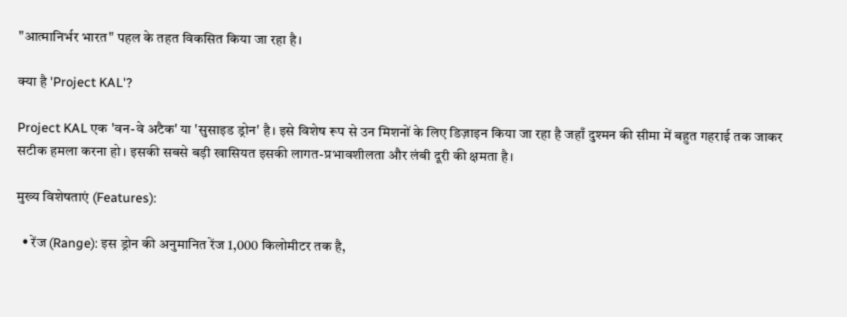"आत्मानिर्भर भारत" पहल के तहत विकसित किया जा रहा है।

क्या है 'Project KAL'?

Project KAL एक 'वन-वे अटैक' या 'सुसाइड ड्रोन' है। इसे विशेष रूप से उन मिशनों के लिए डिज़ाइन किया जा रहा है जहाँ दुश्मन की सीमा में बहुत गहराई तक जाकर सटीक हमला करना हो। इसकी सबसे बड़ी खासियत इसकी लागत-प्रभावशीलता और लंबी दूरी की क्षमता है।

मुख्य विशेषताएं (Features):

  • रेंज (Range): इस ड्रोन की अनुमानित रेंज 1,000 किलोमीटर तक है,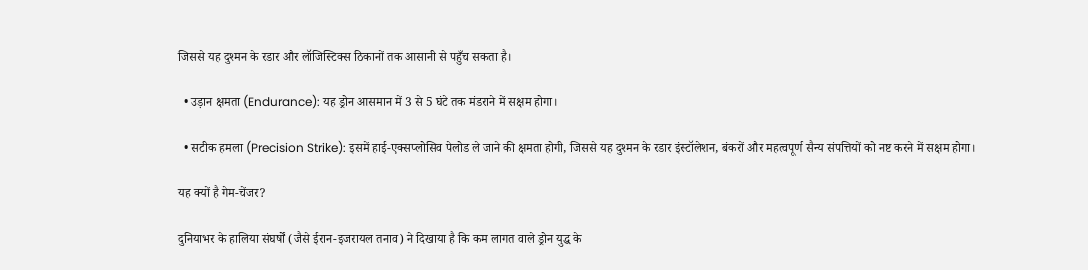जिससे यह दुश्मन के रडार और लॉजिस्टिक्स ठिकानों तक आसानी से पहुँच सकता है।

  • उड़ान क्षमता (Endurance): यह ड्रोन आसमान में 3 से 5 घंटे तक मंडराने में सक्षम होगा।

  • सटीक हमला (Precision Strike): इसमें हाई-एक्सप्लोसिव पेलोड ले जाने की क्षमता होगी, जिससे यह दुश्मन के रडार इंस्टॉलेशन, बंकरों और महत्वपूर्ण सैन्य संपत्तियों को नष्ट करने में सक्षम होगा।

यह क्यों है गेम-चेंजर?

दुनियाभर के हालिया संघर्षों (जैसे ईरान-इजरायल तनाव) ने दिखाया है कि कम लागत वाले ड्रोन युद्ध के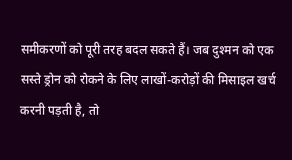समीकरणों को पूरी तरह बदल सकते हैं। जब दुश्मन को एक सस्ते ड्रोन को रोकने के लिए लाखों-करोड़ों की मिसाइल खर्च करनी पड़ती है, तो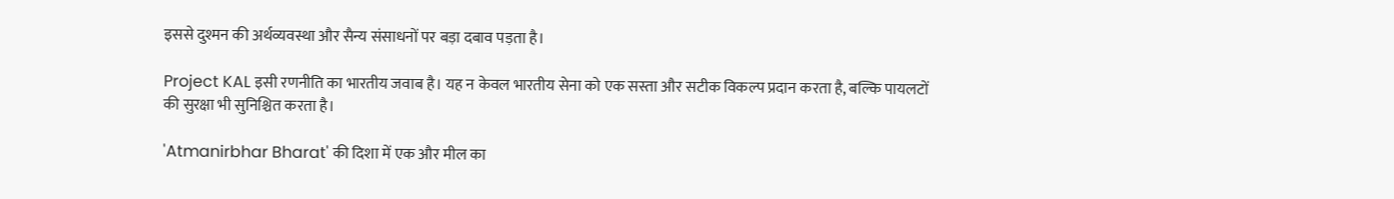इससे दुश्मन की अर्थव्यवस्था और सैन्य संसाधनों पर बड़ा दबाव पड़ता है।

Project KAL इसी रणनीति का भारतीय जवाब है। यह न केवल भारतीय सेना को एक सस्ता और सटीक विकल्प प्रदान करता है, बल्कि पायलटों की सुरक्षा भी सुनिश्चित करता है।

'Atmanirbhar Bharat' की दिशा में एक और मील का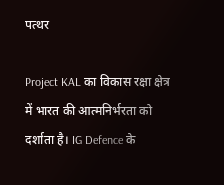पत्थर

Project KAL का विकास रक्षा क्षेत्र में भारत की आत्मनिर्भरता को दर्शाता है। IG Defence के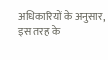अधिकारियों के अनुसार, इस तरह के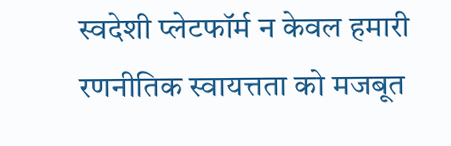स्वदेशी प्लेटफॉर्म न केवल हमारी रणनीतिक स्वायत्तता को मजबूत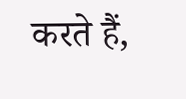करते हैं,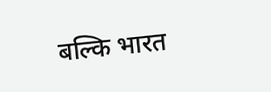बल्कि भारत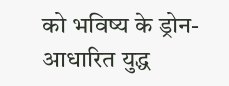को भविष्य के ड्रोन-आधारित युद्ध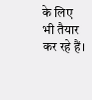के लिए भी तैयार कर रहे हैं।